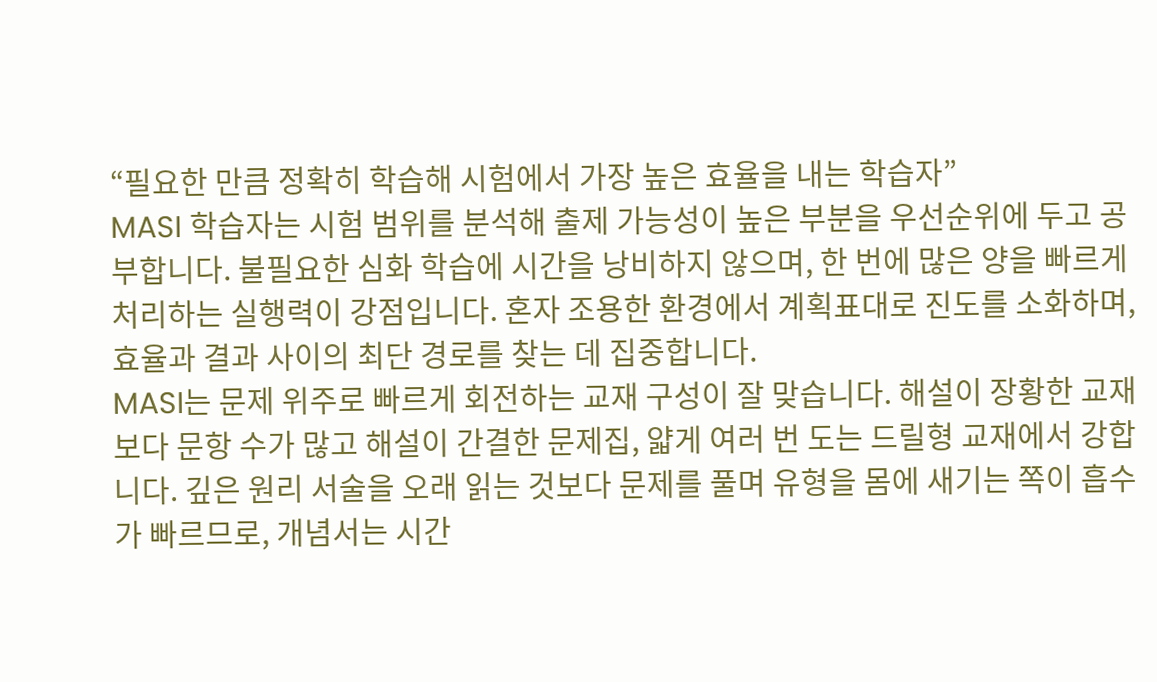“필요한 만큼 정확히 학습해 시험에서 가장 높은 효율을 내는 학습자”
MASI 학습자는 시험 범위를 분석해 출제 가능성이 높은 부분을 우선순위에 두고 공부합니다. 불필요한 심화 학습에 시간을 낭비하지 않으며, 한 번에 많은 양을 빠르게 처리하는 실행력이 강점입니다. 혼자 조용한 환경에서 계획표대로 진도를 소화하며, 효율과 결과 사이의 최단 경로를 찾는 데 집중합니다.
MASI는 문제 위주로 빠르게 회전하는 교재 구성이 잘 맞습니다. 해설이 장황한 교재보다 문항 수가 많고 해설이 간결한 문제집, 얇게 여러 번 도는 드릴형 교재에서 강합니다. 깊은 원리 서술을 오래 읽는 것보다 문제를 풀며 유형을 몸에 새기는 쪽이 흡수가 빠르므로, 개념서는 시간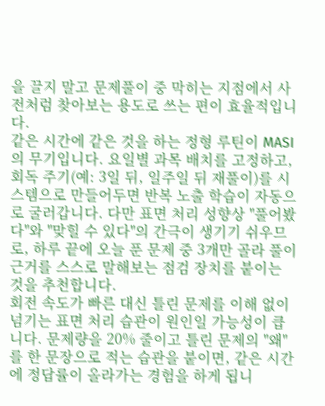을 끌지 말고 문제풀이 중 막히는 지점에서 사전처럼 찾아보는 용도로 쓰는 편이 효율적입니다.
같은 시간에 같은 것을 하는 정형 루틴이 MASI의 무기입니다. 요일별 과목 배치를 고정하고, 회독 주기(예: 3일 뒤, 일주일 뒤 재풀이)를 시스템으로 만들어두면 반복 노출 학습이 자동으로 굴러갑니다. 다만 표면 처리 성향상 "풀어봤다"와 "맞힐 수 있다"의 간극이 생기기 쉬우므로, 하루 끝에 오늘 푼 문제 중 3개만 골라 풀이 근거를 스스로 말해보는 점검 장치를 붙이는 것을 추천합니다.
회전 속도가 빠른 대신 틀린 문제를 이해 없이 넘기는 표면 처리 습관이 원인일 가능성이 큽니다. 문제량을 20% 줄이고 틀린 문제의 "왜"를 한 문장으로 적는 습관을 붙이면, 같은 시간에 정답률이 올라가는 경험을 하게 됩니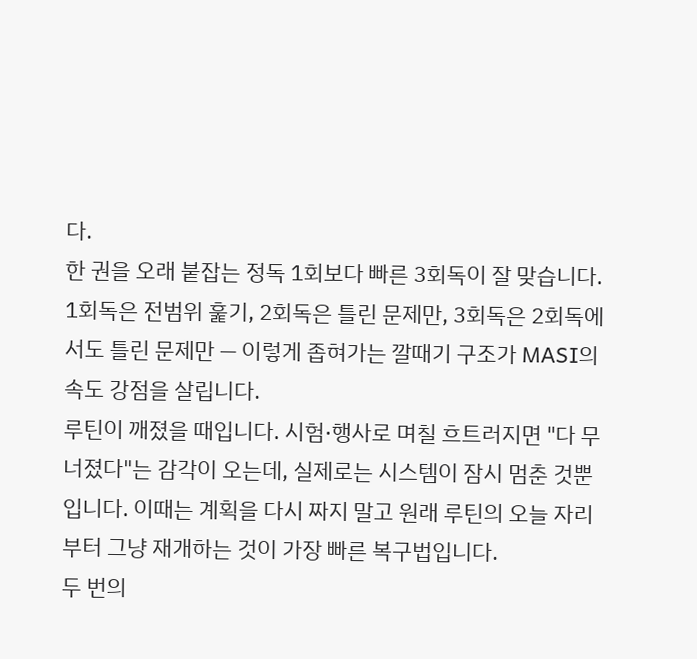다.
한 권을 오래 붙잡는 정독 1회보다 빠른 3회독이 잘 맞습니다. 1회독은 전범위 훑기, 2회독은 틀린 문제만, 3회독은 2회독에서도 틀린 문제만 — 이렇게 좁혀가는 깔때기 구조가 MASI의 속도 강점을 살립니다.
루틴이 깨졌을 때입니다. 시험·행사로 며칠 흐트러지면 "다 무너졌다"는 감각이 오는데, 실제로는 시스템이 잠시 멈춘 것뿐입니다. 이때는 계획을 다시 짜지 말고 원래 루틴의 오늘 자리부터 그냥 재개하는 것이 가장 빠른 복구법입니다.
두 번의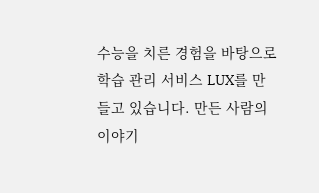수능을 치른 경험을 바탕으로 학습 관리 서비스 LUX를 만들고 있습니다. 만든 사람의 이야기